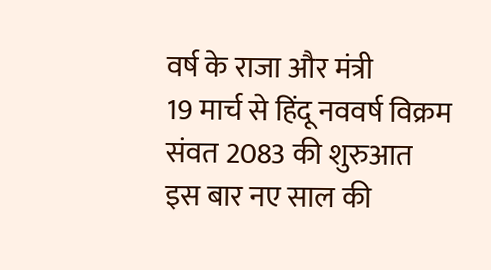वर्ष के राजा और मंत्री
19 मार्च से हिंदू नववर्ष विक्रम संवत 2083 की शुरुआत
इस बार नए साल की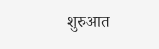शुरुआत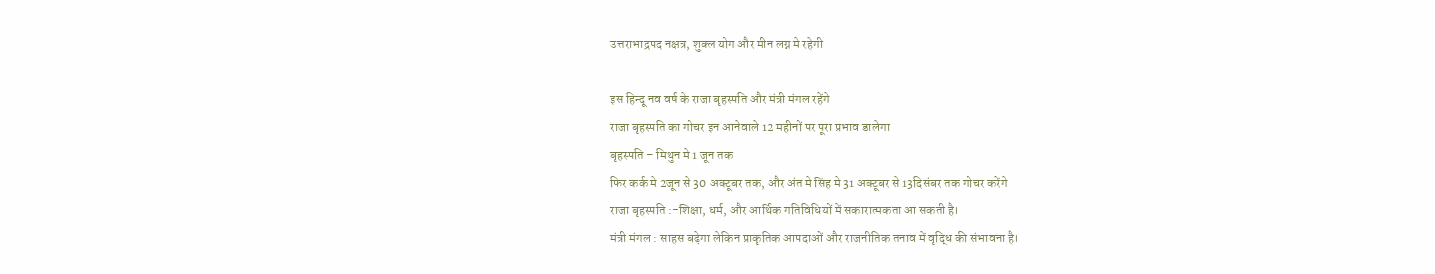उत्तराभाद्रपद नक्षत्र, शुक्ल योग और मीन लग्न मे रहेगी

इस हिन्दू नव वर्ष के राजा बृहस्पति और मंत्री मंगल रहेंगे
राजा बृहस्पति का गोचर इन आनेवाले 12 महीनों पर पूरा प्रभाव डालेगा
बृहस्पति – मिथुन मे 1 जून तक
फिर कर्क मे 2जून से 30 अक्टूबर तक, और अंत मे सिंह मे 31 अक्टूबर से 13दिसंबर तक गोचर करेंगे
राजा बृहस्पति :-शिक्षा, धर्म, और आर्थिक गतिविधियों में सकारात्मकता आ सकती है।
मंत्री मंगल : साहस बढ़ेगा लेकिन प्राकृतिक आपदाओं और राजनीतिक तनाव में वृद्धि की संभावना है।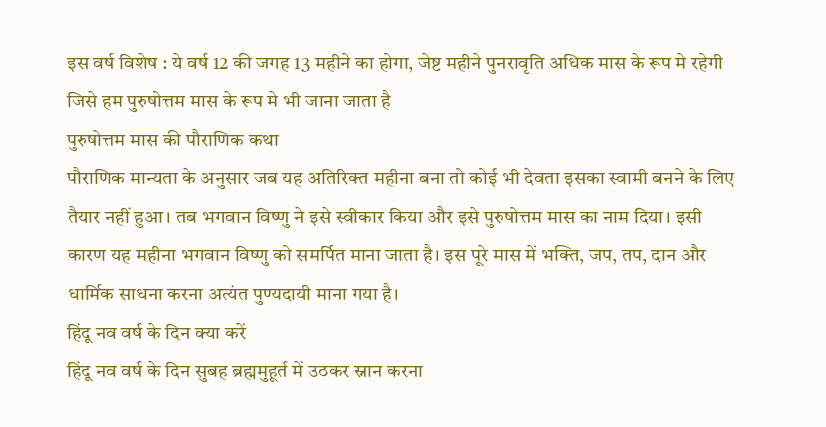इस वर्ष विशेष : ये वर्ष 12 की जगह 13 महीने का होगा, जेष्ट महीने पुनरावृति अधिक मास के रूप मे रहेगी जिसे हम पुरुषोत्तम मास के रूप मे भी जाना जाता है
पुरुषोत्तम मास की पौराणिक कथा
पौराणिक मान्यता के अनुसार जब यह अतिरिक्त महीना बना तो कोई भी देवता इसका स्वामी बनने के लिए तैयार नहीं हुआ। तब भगवान विष्णु ने इसे स्वीकार किया और इसे पुरुषोत्तम मास का नाम दिया। इसी कारण यह महीना भगवान विष्णु को समर्पित माना जाता है। इस पूरे मास में भक्ति, जप, तप, दान और धार्मिक साधना करना अत्यंत पुण्यदायी माना गया है।
हिंदू नव वर्ष के दिन क्या करें
हिंदू नव वर्ष के दिन सुबह ब्रह्ममुहूर्त में उठकर स्नान करना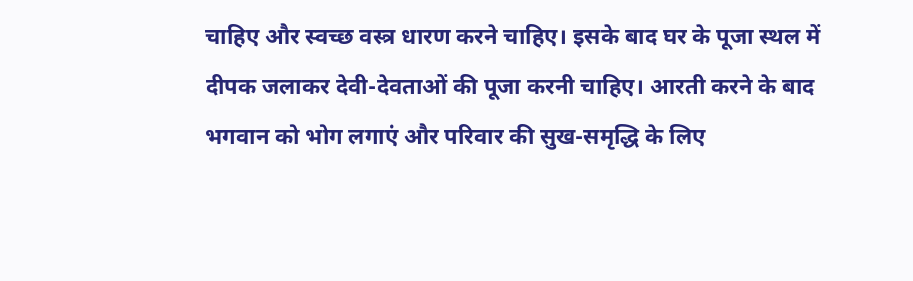चाहिए और स्वच्छ वस्त्र धारण करने चाहिए। इसके बाद घर के पूजा स्थल में दीपक जलाकर देवी-देवताओं की पूजा करनी चाहिए। आरती करने के बाद भगवान को भोग लगाएं और परिवार की सुख-समृद्धि के लिए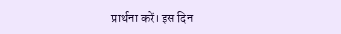प्रार्थना करें। इस दिन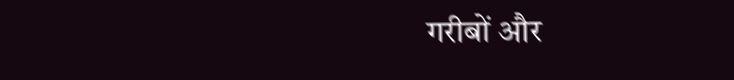गरीबों और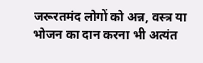जरूरतमंद लोगों को अन्न, वस्त्र या भोजन का दान करना भी अत्यंत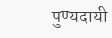पुण्यदायी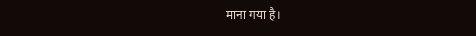माना गया है।